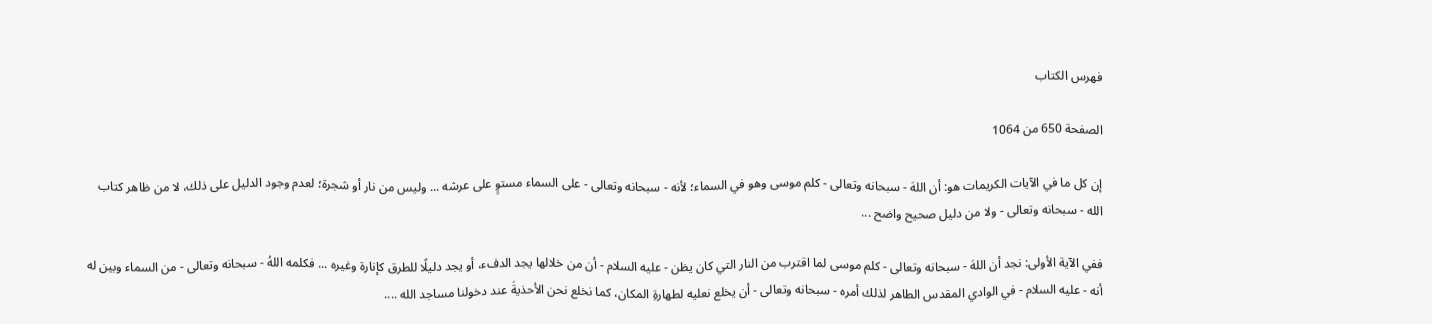فهرس الكتاب

الصفحة 650 من 1064

إن كل ما في الآيات الكريمات هو: أن اللهَ - سبحانه وتعالى - كلم موسى وهو في السماء؛ لأنه - سبحانه وتعالى - على السماء مستوٍ على عرشه ... وليس من نار أو شجرة؛ لعدم وجود الدليل على ذلك، لا من ظاهر كتاب الله - سبحانه وتعالى - ولا من دليل صحيح واضح ...

ففي الآية الأولى: نجد أن اللهَ - سبحانه وتعالى - كلم موسى لما اقترب من النار التي كان يظن - عليه السلام - أن من خلالها يجد الدفء، أو يجد دليلًا للطرق كإنارة وغيره ... فكلمه اللهُ - سبحانه وتعالى - من السماء وبين له أنه - عليه السلام - في الوادي المقدس الطاهر لذلك أمره - سبحانه وتعالى - أن يخلع نعليه لطهارةِ المكان، كما نخلع نحن الأحذيةَ عند دخولنا مساجد الله ....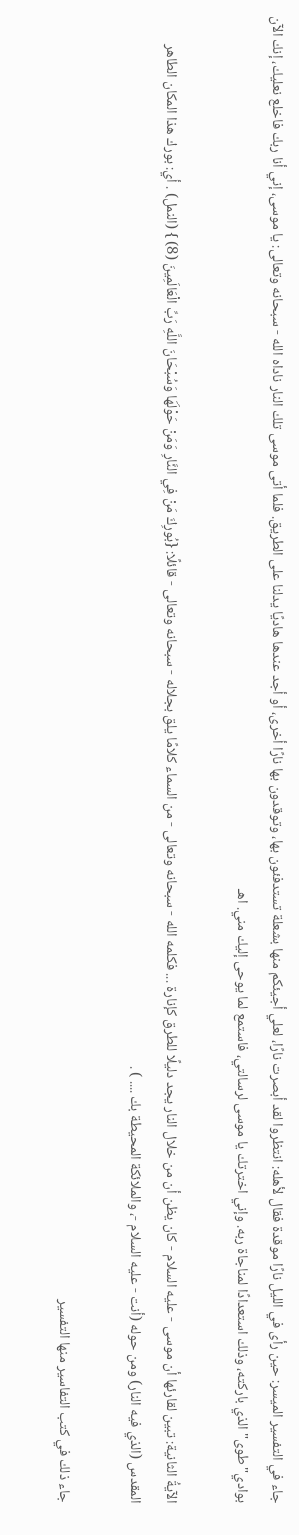جاء في التفسير الميسر: حين رأى في الليل نارًا موقدة فقال لأهله: انتظروا لقد أبصرت نارًا، لعلي أجيئكم منها بشعلة تستدفئون بها، وتوقدون بها نارًا أخرى، أو أجد عندها هاديًا يدلنا على الطريق. فلما أتى موسى تلك النار ناداه الله - سبحانه وتعالى: يا موسى، إني أنا ربك فاخلع نعليك، إنك الآن بوادي"طوى"الذي باركته، وذلك استعدادًا لمناجاة ربه. وإني اخترتك يا موسى لرسالتي، فاستمع لما يوحى إليك مني. اهـ

الآيةُ الثانية: تبين لقارئها أن موسى - عليه السلام - كان يظن أن من خلال النار يجد دليلًا للطرق كإنارة ... فكلمه الله - سبحانه وتعالى - من السماء كلامًا يلق بجلاله - سبحانه وتعالى - قائلًا: {بُورِكَ مَنْ فِي النَّارِ وَمَنْ حَوْلَهَا وَسُبْحَانَ اللَّهِ رَبِّ الْعَالَمِينَ (8) } (النمل) . أي: بورك هذا المكان الطاهر المقدس (الذي فيه النار) ومن حوله (أنت - عليه السلام -، والملائكة المحيطة بك .... ) .

جاء ذلك في كتب التفاسير منها التفسير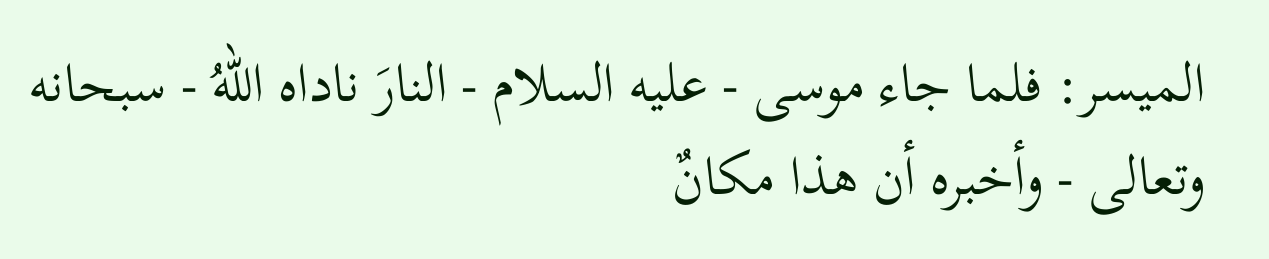الميسر: فلما جاء موسى - عليه السلام - النارَ ناداه اللهُ - سبحانه وتعالى - وأخبره أن هذا مكانٌ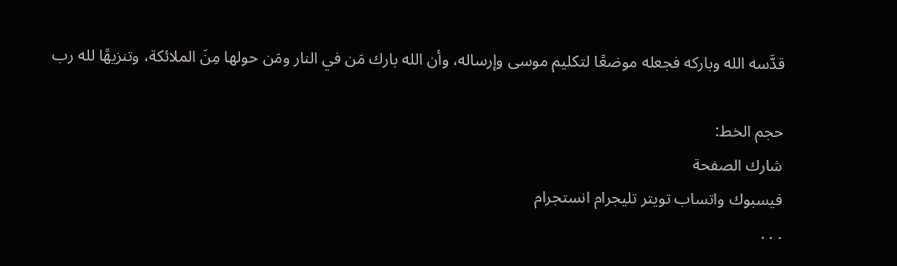قدَّسه الله وباركه فجعله موضعًا لتكليم موسى وإرساله، وأن الله بارك مَن في النار ومَن حولها مِنَ الملائكة، وتنزيهًا لله رب

حجم الخط:
شارك الصفحة
فيسبوك واتساب تويتر تليجرام انستجرام
. . .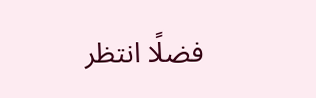فضلًا انتظر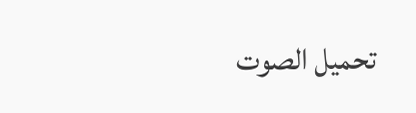تحميل الصوت